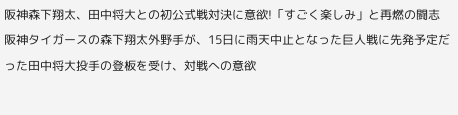阪神森下翔太、田中将大との初公式戦対決に意欲!「すごく楽しみ」と再燃の闘志
阪神タイガースの森下翔太外野手が、15日に雨天中止となった巨人戦に先発予定だった田中将大投手の登板を受け、対戦への意欲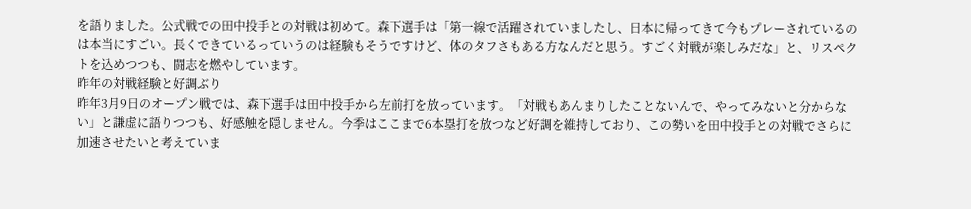を語りました。公式戦での田中投手との対戦は初めて。森下選手は「第一線で活躍されていましたし、日本に帰ってきて今もプレーされているのは本当にすごい。長くできているっていうのは経験もそうですけど、体のタフさもある方なんだと思う。すごく対戦が楽しみだな」と、リスペクトを込めつつも、闘志を燃やしています。
昨年の対戦経験と好調ぶり
昨年3月9日のオープン戦では、森下選手は田中投手から左前打を放っています。「対戦もあんまりしたことないんで、やってみないと分からない」と謙虚に語りつつも、好感触を隠しません。今季はここまで6本塁打を放つなど好調を維持しており、この勢いを田中投手との対戦でさらに加速させたいと考えていま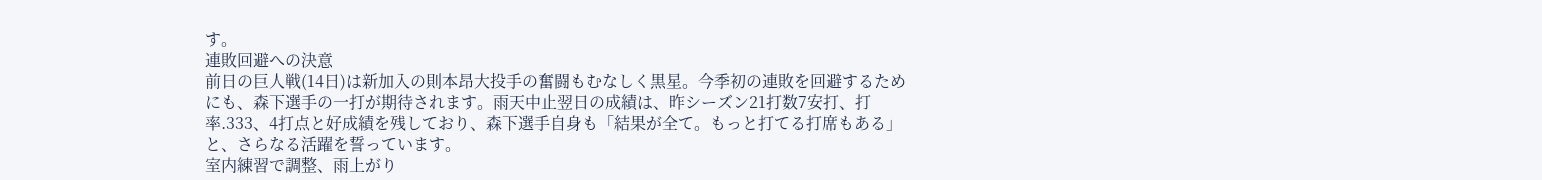す。
連敗回避への決意
前日の巨人戦(14日)は新加入の則本昂大投手の奮闘もむなしく黒星。今季初の連敗を回避するためにも、森下選手の一打が期待されます。雨天中止翌日の成績は、昨シーズン21打数7安打、打率.333、4打点と好成績を残しており、森下選手自身も「結果が全て。もっと打てる打席もある」と、さらなる活躍を誓っています。
室内練習で調整、雨上がり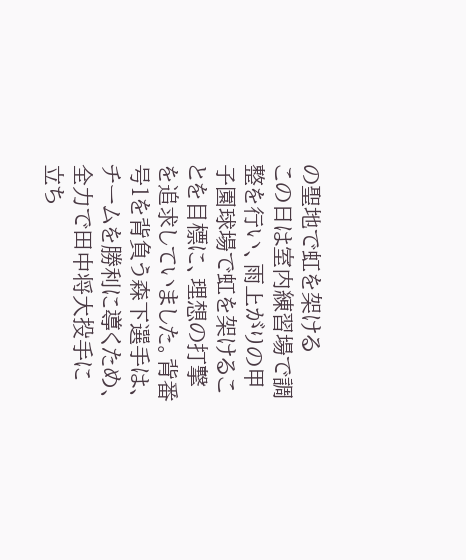の聖地で虹を架ける
この日は室内練習場で調整を行い、雨上がりの甲子園球場で虹を架けることを目標に、理想の打撃を追求していました。背番号1を背負う森下選手は、チームを勝利に導くため、全力で田中将大投手に立ち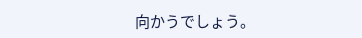向かうでしょう。